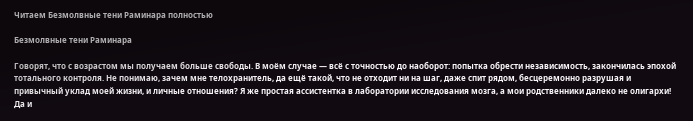Читаем Безмолвные тени Раминара полностью

Безмолвные тени Раминара

Говорят, что с возрастом мы получаем больше свободы. В моём случае — всё с точностью до наоборот: попытка обрести независимость, закончилась эпохой тотального контроля. Не понимаю, зачем мне телохранитель, да ещё такой, что не отходит ни на шаг, даже спит рядом, бесцеремонно разрушая и привычный уклад моей жизни, и личные отношения? Я же простая ассистентка в лаборатории исследования мозга, а мои родственники далеко не олигархи! Да и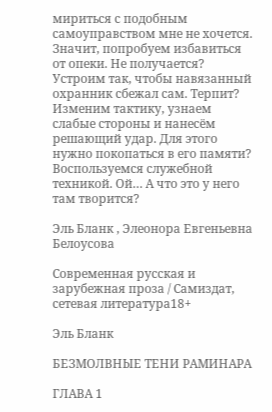мириться с подобным самоуправством мне не хочется. Значит, попробуем избавиться от опеки. Не получается? Устроим так, чтобы навязанный охранник сбежал сам. Терпит? Изменим тактику, узнаем слабые стороны и нанесём решающий удар. Для этого нужно покопаться в его памяти? Воспользуемся служебной техникой. Ой… А что это у него там творится?

Эль Бланк , Элеонора Евгеньевна Белоусова

Современная русская и зарубежная проза / Самиздат, сетевая литература18+

Эль Бланк

БЕЗМОЛВНЫЕ ТЕНИ РАМИНАРА

ГЛАВА 1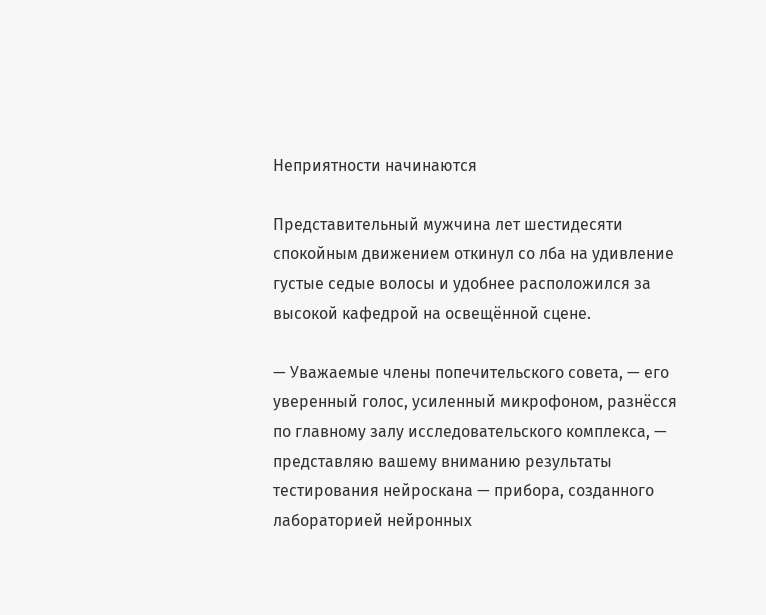Неприятности начинаются

Представительный мужчина лет шестидесяти спокойным движением откинул со лба на удивление густые седые волосы и удобнее расположился за высокой кафедрой на освещённой сцене.

— Уважаемые члены попечительского совета, — его уверенный голос, усиленный микрофоном, разнёсся по главному залу исследовательского комплекса, — представляю вашему вниманию результаты тестирования нейроскана — прибора, созданного лабораторией нейронных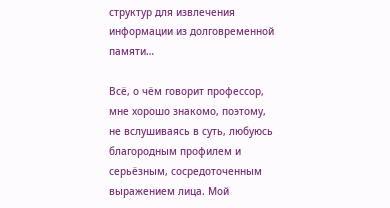структур для извлечения информации из долговременной памяти…

Всё, о чём говорит профессор, мне хорошо знакомо, поэтому, не вслушиваясь в суть, любуюсь благородным профилем и серьёзным, сосредоточенным выражением лица. Мой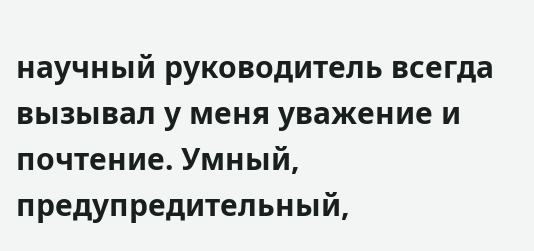научный руководитель всегда вызывал у меня уважение и почтение. Умный, предупредительный,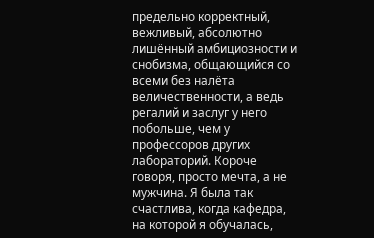предельно корректный, вежливый, абсолютно лишённый амбициозности и снобизма, общающийся со всеми без налёта величественности, а ведь регалий и заслуг у него побольше, чем у профессоров других лабораторий. Короче говоря, просто мечта, а не мужчина. Я была так счастлива, когда кафедра, на которой я обучалась,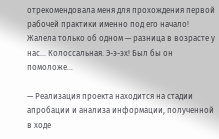отрекомендовала меня для прохождения первой рабочей практики именно под его начало! Жалела только об одном — разница в возрасте у нас… Колоссальная. Э-э-эх! Был бы он помоложе…

— Реализация проекта находится на стадии апробации и анализа информации, полученной в ходе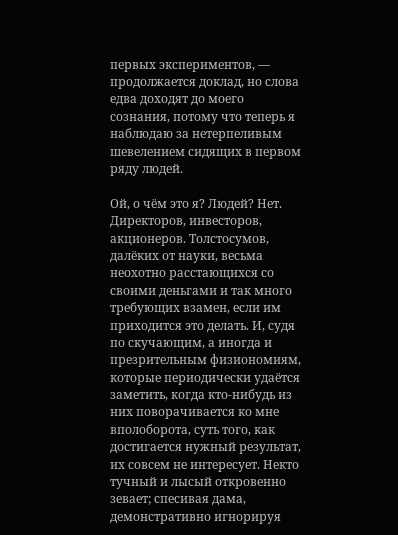первых экспериментов, — продолжается доклад, но слова едва доходят до моего сознания, потому что теперь я наблюдаю за нетерпеливым шевелением сидящих в первом ряду людей.

Ой, о чём это я? Людей? Нет. Директоров, инвесторов, акционеров. Толстосумов, далёких от науки, весьма неохотно расстающихся со своими деньгами и так много требующих взамен, если им приходится это делать. И, судя по скучающим, а иногда и презрительным физиономиям, которые периодически удаётся заметить, когда кто-нибудь из них поворачивается ко мне вполоборота, суть того, как достигается нужный результат, их совсем не интересует. Некто тучный и лысый откровенно зевает; спесивая дама, демонстративно игнорируя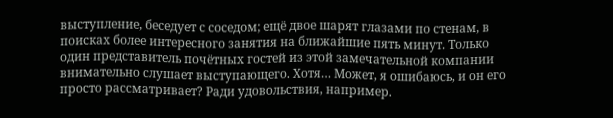выступление, беседует с соседом; ещё двое шарят глазами по стенам, в поисках более интересного занятия на ближайшие пять минут. Только один представитель почётных гостей из этой замечательной компании внимательно слушает выступающего. Хотя… Может, я ошибаюсь, и он его просто рассматривает? Ради удовольствия, например.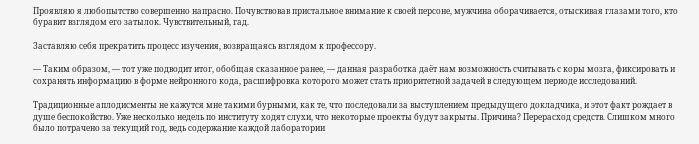Проявляю я любопытство совершенно напрасно. Почувствовав пристальное внимание к своей персоне, мужчина оборачивается, отыскивая глазами того, кто буравит взглядом его затылок. Чувствительный, гад.

Заставляю себя прекратить процесс изучения, возвращаясь взглядом к профессору.

— Таким образом, — тот уже подводит итог, обобщая сказанное ранее, — данная разработка даёт нам возможность считывать с коры мозга, фиксировать и сохранять информацию в форме нейронного кода, расшифровка которого может стать приоритетной задачей в следующем периоде исследований.

Традиционные аплодисменты не кажутся мне такими бурными, как те, что последовали за выступлением предыдущего докладчика, и этот факт рождает в душе беспокойство. Уже несколько недель по институту ходят слухи, что некоторые проекты будут закрыты. Причина? Перерасход средств. Слишком много было потрачено за текущий год, ведь содержание каждой лаборатории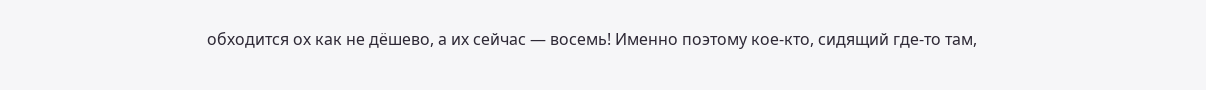обходится ох как не дёшево, а их сейчас — восемь! Именно поэтому кое-кто, сидящий где-то там,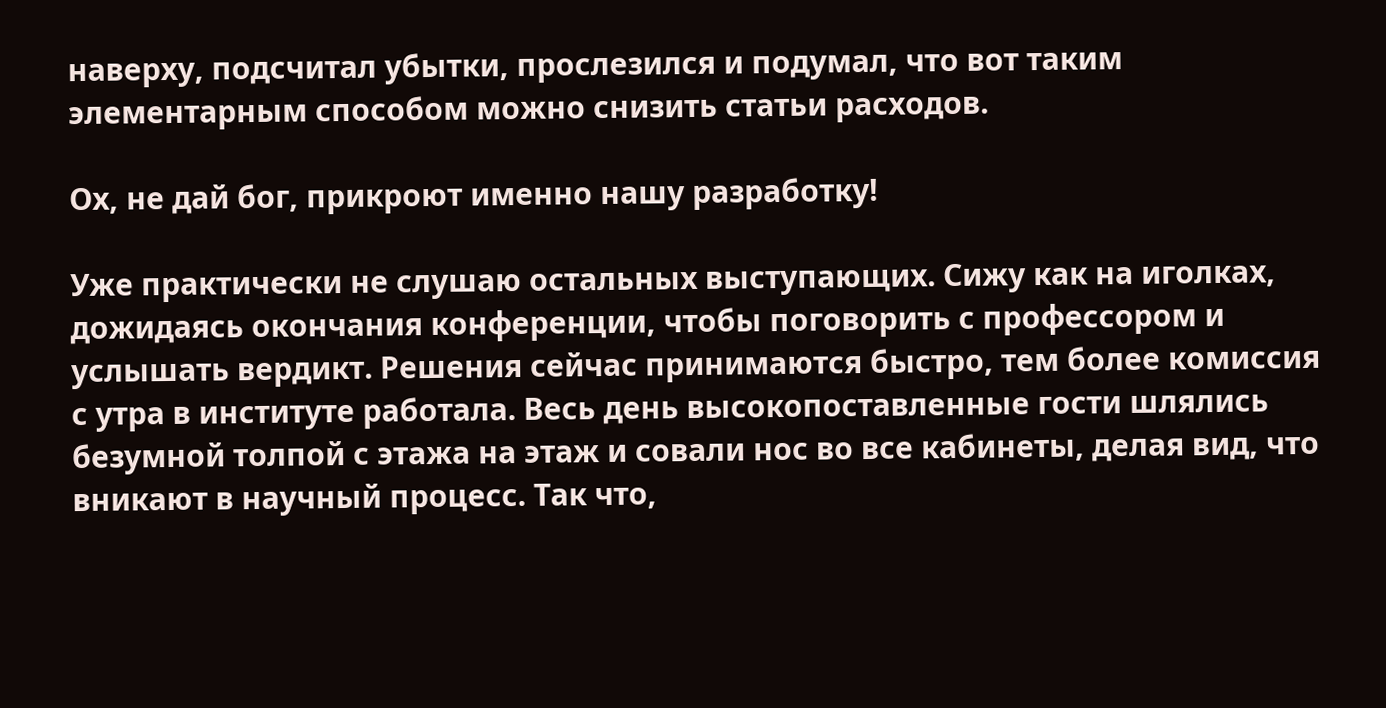наверху, подсчитал убытки, прослезился и подумал, что вот таким элементарным способом можно снизить статьи расходов.

Ох, не дай бог, прикроют именно нашу разработку!

Уже практически не слушаю остальных выступающих. Сижу как на иголках, дожидаясь окончания конференции, чтобы поговорить с профессором и услышать вердикт. Решения сейчас принимаются быстро, тем более комиссия с утра в институте работала. Весь день высокопоставленные гости шлялись безумной толпой с этажа на этаж и совали нос во все кабинеты, делая вид, что вникают в научный процесс. Так что,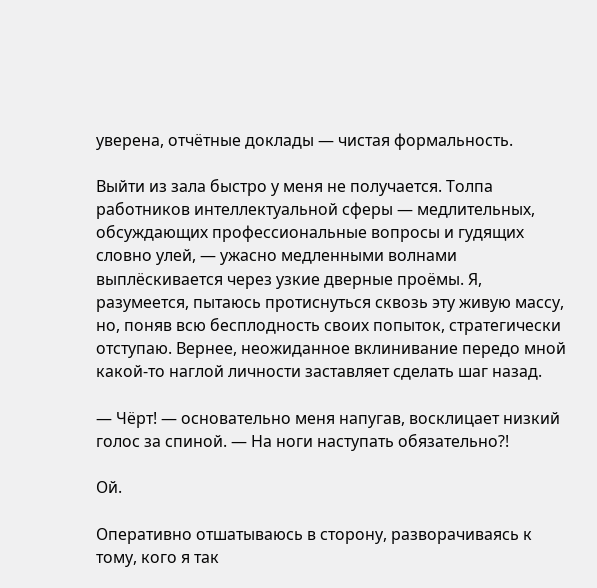уверена, отчётные доклады — чистая формальность.

Выйти из зала быстро у меня не получается. Толпа работников интеллектуальной сферы — медлительных, обсуждающих профессиональные вопросы и гудящих словно улей, — ужасно медленными волнами выплёскивается через узкие дверные проёмы. Я, разумеется, пытаюсь протиснуться сквозь эту живую массу, но, поняв всю бесплодность своих попыток, стратегически отступаю. Вернее, неожиданное вклинивание передо мной какой-то наглой личности заставляет сделать шаг назад.

— Чёрт! — основательно меня напугав, восклицает низкий голос за спиной. — На ноги наступать обязательно?!

Ой.

Оперативно отшатываюсь в сторону, разворачиваясь к тому, кого я так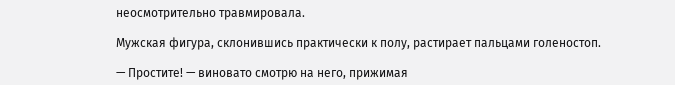неосмотрительно травмировала.

Мужская фигура, склонившись практически к полу, растирает пальцами голеностоп.

— Простите! — виновато смотрю на него, прижимая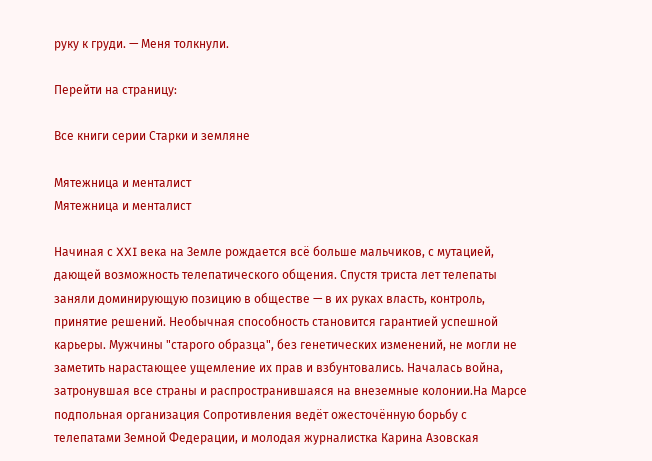руку к груди. — Меня толкнули.

Перейти на страницу:

Все книги серии Старки и земляне

Мятежница и менталист
Мятежница и менталист

Начиная с XXI века на Земле рождается всё больше мальчиков, с мутацией, дающей возможность телепатического общения. Спустя триста лет телепаты заняли доминирующую позицию в обществе — в их руках власть, контроль, принятие решений. Необычная способность становится гарантией успешной карьеры. Мужчины "старого образца", без генетических изменений, не могли не заметить нарастающее ущемление их прав и взбунтовались. Началась война, затронувшая все страны и распространившаяся на внеземные колонии.На Марсе подпольная организация Сопротивления ведёт ожесточённую борьбу с телепатами Земной Федерации, и молодая журналистка Карина Азовская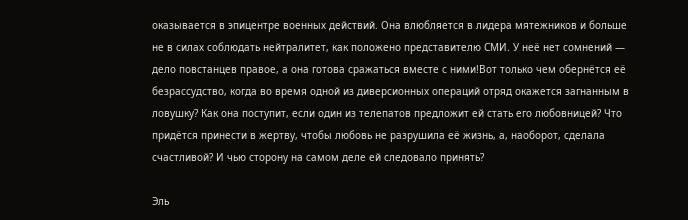оказывается в эпицентре военных действий. Она влюбляется в лидера мятежников и больше не в силах соблюдать нейтралитет, как положено представителю СМИ. У неё нет сомнений — дело повстанцев правое, а она готова сражаться вместе с ними!Вот только чем обернётся её безрассудство, когда во время одной из диверсионных операций отряд окажется загнанным в ловушку? Как она поступит, если один из телепатов предложит ей стать его любовницей? Что придётся принести в жертву, чтобы любовь не разрушила её жизнь, а, наоборот, сделала счастливой? И чью сторону на самом деле ей следовало принять?

Эль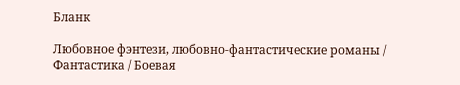Бланк

Любовное фэнтези, любовно-фантастические романы / Фантастика / Боевая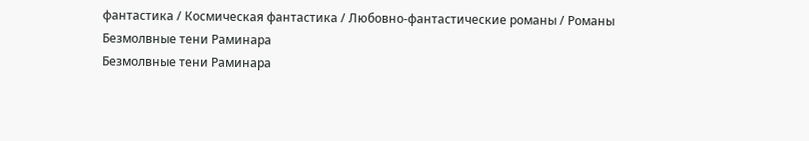фантастика / Космическая фантастика / Любовно-фантастические романы / Романы
Безмолвные тени Раминара
Безмолвные тени Раминара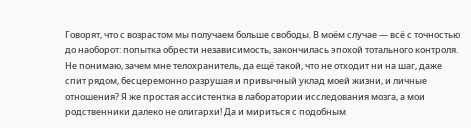Говорят, что с возрастом мы получаем больше свободы. В моём случае — всё с точностью до наоборот: попытка обрести независимость, закончилась эпохой тотального контроля. Не понимаю, зачем мне телохранитель, да ещё такой, что не отходит ни на шаг, даже спит рядом, бесцеремонно разрушая и привычный уклад моей жизни, и личные отношения? Я же простая ассистентка в лаборатории исследования мозга, а мои родственники далеко не олигархи! Да и мириться с подобным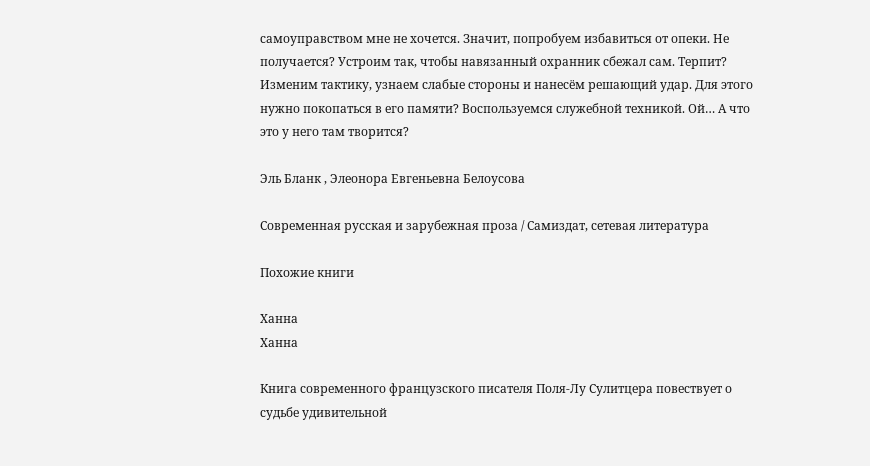самоуправством мне не хочется. Значит, попробуем избавиться от опеки. Не получается? Устроим так, чтобы навязанный охранник сбежал сам. Терпит? Изменим тактику, узнаем слабые стороны и нанесём решающий удар. Для этого нужно покопаться в его памяти? Воспользуемся служебной техникой. Ой… А что это у него там творится?

Эль Бланк , Элеонора Евгеньевна Белоусова

Современная русская и зарубежная проза / Самиздат, сетевая литература

Похожие книги

Ханна
Ханна

Книга современного французского писателя Поля-Лу Сулитцера повествует о судьбе удивительной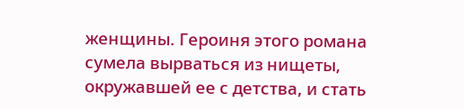женщины. Героиня этого романа сумела вырваться из нищеты, окружавшей ее с детства, и стать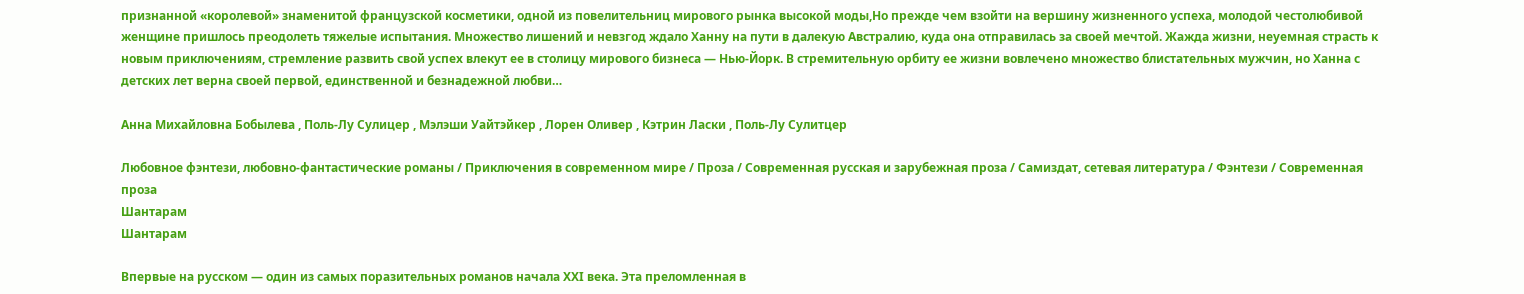признанной «королевой» знаменитой французской косметики, одной из повелительниц мирового рынка высокой моды,Но прежде чем взойти на вершину жизненного успеха, молодой честолюбивой женщине пришлось преодолеть тяжелые испытания. Множество лишений и невзгод ждало Ханну на пути в далекую Австралию, куда она отправилась за своей мечтой. Жажда жизни, неуемная страсть к новым приключениям, стремление развить свой успех влекут ее в столицу мирового бизнеса — Нью-Йорк. В стремительную орбиту ее жизни вовлечено множество блистательных мужчин, но Ханна с детских лет верна своей первой, единственной и безнадежной любви…

Анна Михайловна Бобылева , Поль-Лу Сулицер , Мэлэши Уайтэйкер , Лорен Оливер , Кэтрин Ласки , Поль-Лу Сулитцер

Любовное фэнтези, любовно-фантастические романы / Приключения в современном мире / Проза / Современная русская и зарубежная проза / Самиздат, сетевая литература / Фэнтези / Современная проза
Шантарам
Шантарам

Впервые на русском — один из самых поразительных романов начала XXI века. Эта преломленная в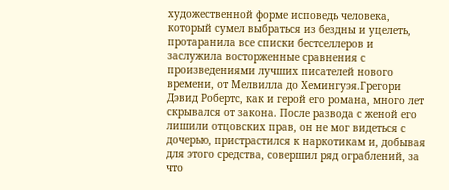художественной форме исповедь человека, который сумел выбраться из бездны и уцелеть, протаранила все списки бестселлеров и заслужила восторженные сравнения с произведениями лучших писателей нового времени, от Мелвилла до Хемингуэя.Грегори Дэвид Робертс, как и герой его романа, много лет скрывался от закона. После развода с женой его лишили отцовских прав, он не мог видеться с дочерью, пристрастился к наркотикам и, добывая для этого средства, совершил ряд ограблений, за что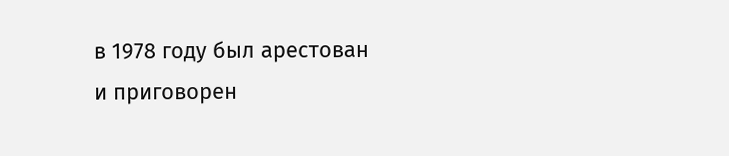в 1978 году был арестован и приговорен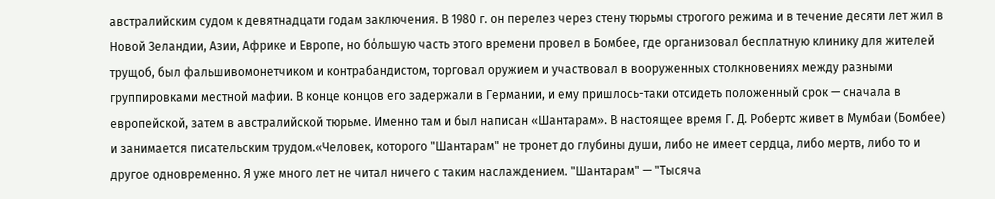австралийским судом к девятнадцати годам заключения. В 1980 г. он перелез через стену тюрьмы строгого режима и в течение десяти лет жил в Новой Зеландии, Азии, Африке и Европе, но бόльшую часть этого времени провел в Бомбее, где организовал бесплатную клинику для жителей трущоб, был фальшивомонетчиком и контрабандистом, торговал оружием и участвовал в вооруженных столкновениях между разными группировками местной мафии. В конце концов его задержали в Германии, и ему пришлось-таки отсидеть положенный срок — сначала в европейской, затем в австралийской тюрьме. Именно там и был написан «Шантарам». В настоящее время Г. Д. Робертс живет в Мумбаи (Бомбее) и занимается писательским трудом.«Человек, которого "Шантарам" не тронет до глубины души, либо не имеет сердца, либо мертв, либо то и другое одновременно. Я уже много лет не читал ничего с таким наслаждением. "Шантарам" — "Тысяча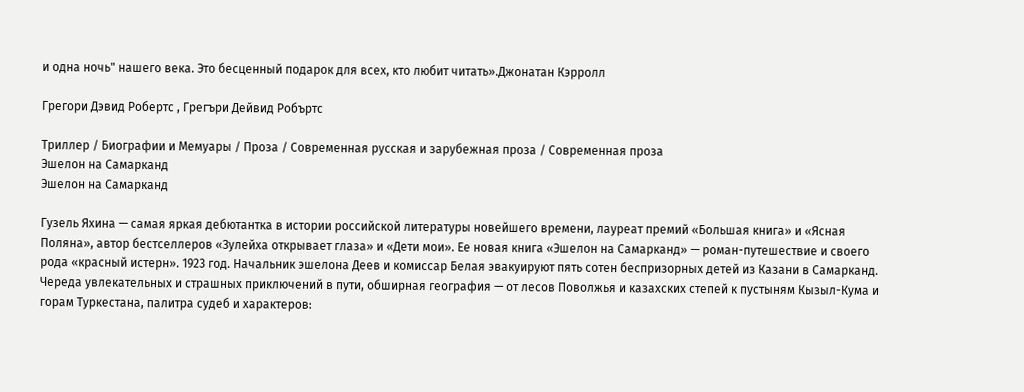и одна ночь" нашего века. Это бесценный подарок для всех, кто любит читать».Джонатан Кэрролл

Грегори Дэвид Робертс , Грегъри Дейвид Робъртс

Триллер / Биографии и Мемуары / Проза / Современная русская и зарубежная проза / Современная проза
Эшелон на Самарканд
Эшелон на Самарканд

Гузель Яхина — самая яркая дебютантка в истории российской литературы новейшего времени, лауреат премий «Большая книга» и «Ясная Поляна», автор бестселлеров «Зулейха открывает глаза» и «Дети мои». Ее новая книга «Эшелон на Самарканд» — роман-путешествие и своего рода «красный истерн». 1923 год. Начальник эшелона Деев и комиссар Белая эвакуируют пять сотен беспризорных детей из Казани в Самарканд. Череда увлекательных и страшных приключений в пути, обширная география — от лесов Поволжья и казахских степей к пустыням Кызыл-Кума и горам Туркестана, палитра судеб и характеров: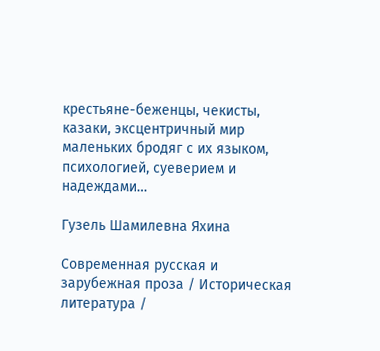крестьяне-беженцы, чекисты, казаки, эксцентричный мир маленьких бродяг с их языком, психологией, суеверием и надеждами…

Гузель Шамилевна Яхина

Современная русская и зарубежная проза / Историческая литература /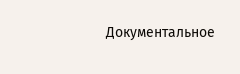Документальное